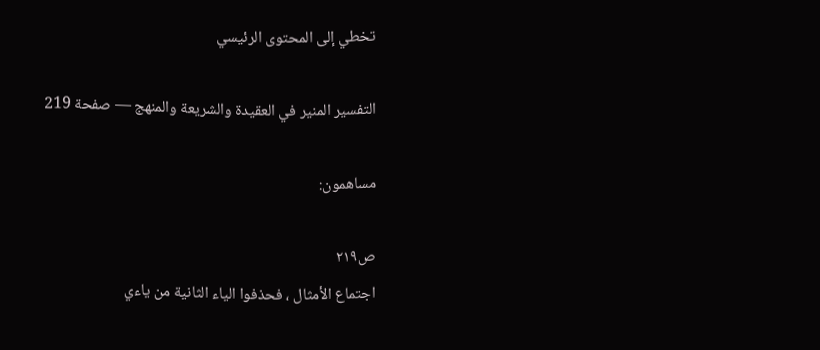تخطي إلى المحتوى الرئيسي

التفسير المنير في العقيدة والشريعة والمنهج — صفحة 219

مساهمون:

ص٢١٩
اجتماع الأمثال ، فحذفوا الياء الثانية من ياءي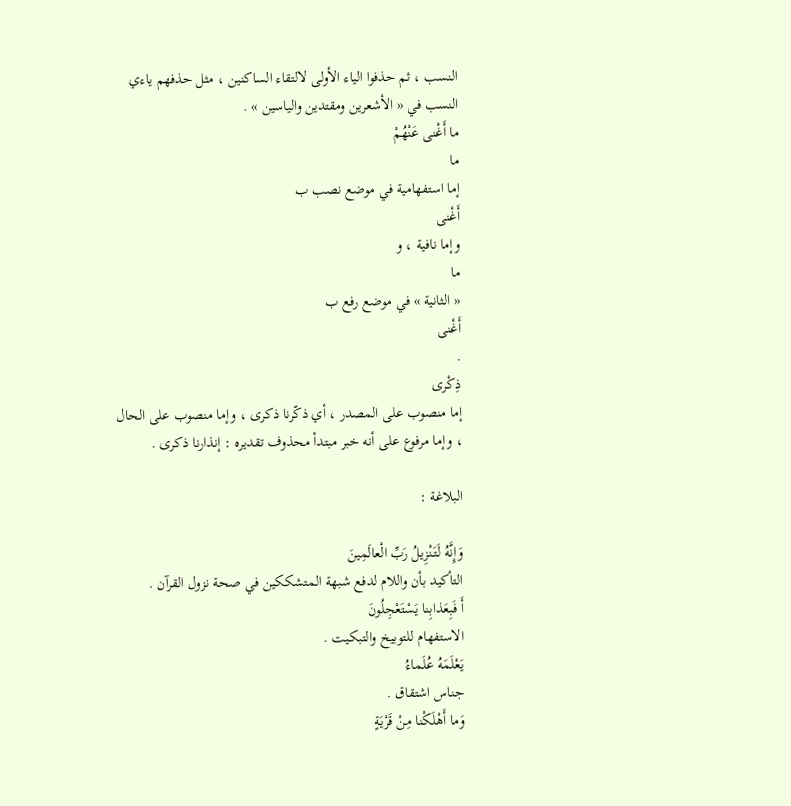النسب ، ثم حذفوا الياء الأولى لالتقاء الساكنين ، مثل حذفهم ياءي النسب في « الأشعرين ومقتدين والياسين » .
ما أَغْنى عَنْهُمْ
ما
إما استفهامية في موضع نصب ب
أَغْنى
وإما نافية ، و
ما
« الثانية » في موضع رفع ب
أَغْنى
.
ذِكْرى
إما منصوب على المصدر ، أي ذكّرنا ذكرى ، وإما منصوب على الحال ، وإما مرفوع على أنه خبر مبتدأ محذوف تقديره : إنذارنا ذكرى .

البلاغة :

وَإِنَّهُ لَتَنْزِيلُ رَبِّ الْعالَمِينَ
التأكيد بأن واللام لدفع شبهة المتشككين في صحة نزول القرآن .
أَ فَبِعَذابِنا يَسْتَعْجِلُونَ
الاستفهام للتوبيخ والتبكيت .
يَعْلَمَهُ عُلَماءُ
جناس اشتقاق .
وَما أَهْلَكْنا مِنْ قَرْيَةٍ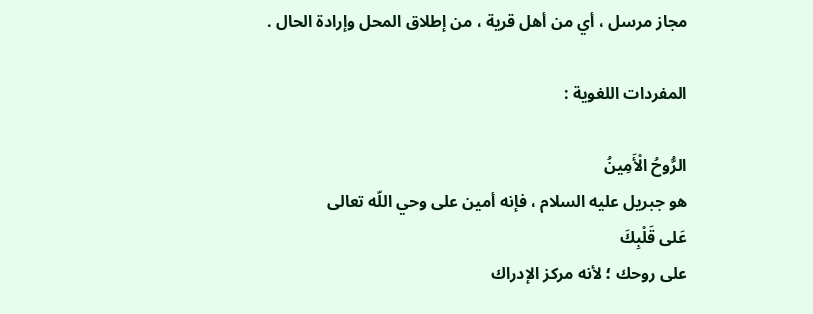مجاز مرسل ، أي من أهل قرية ، من إطلاق المحل وإرادة الحال .

المفردات اللغوية :

الرُّوحُ الْأَمِينُ
هو جبريل عليه السلام ، فإنه أمين على وحي اللّه تعالى
عَلى قَلْبِكَ
على روحك ؛ لأنه مركز الإدراك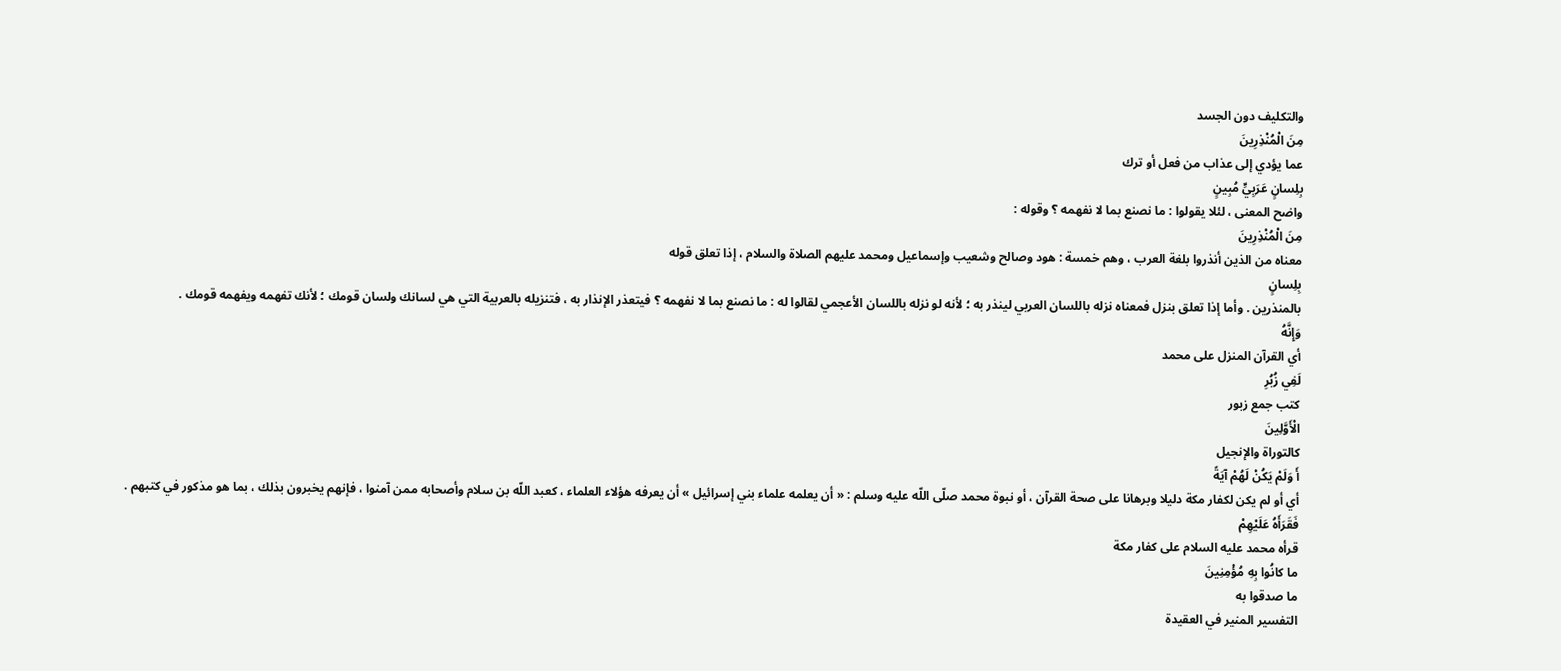والتكليف دون الجسد
مِنَ الْمُنْذِرِينَ
عما يؤدي إلى عذاب من فعل أو ترك
بِلِسانٍ عَرَبِيٍّ مُبِينٍ
واضح المعنى ، لئلا يقولوا : ما نصنع بما لا نفهمه ؟ وقوله :
مِنَ الْمُنْذِرِينَ
معناه من الذين أنذروا بلغة العرب ، وهم خمسة : هود وصالح وشعيب وإسماعيل ومحمد عليهم الصلاة والسلام ، إذا تعلق قوله
بِلِسانٍ
بالمنذرين . وأما إذا تعلق بنزل فمعناه نزله باللسان العربي لينذر به ؛ لأنه لو نزله باللسان الأعجمي لقالوا له : ما نصنع بما لا نفهمه ؟ فيتعذر الإنذار به ، فتنزيله بالعربية التي هي لسانك ولسان قومك ؛ لأنك تفهمه ويفهمه قومك .
وَإِنَّهُ
أي القرآن المنزل على محمد
لَفِي زُبُرِ
كتب جمع زبور
الْأَوَّلِينَ
كالتوراة والإنجيل
أَ وَلَمْ يَكُنْ لَهُمْ آيَةً
أي أو لم يكن لكفار مكة دليلا وبرهانا على صحة القرآن ، أو نبوة محمد صلّى اللّه عليه وسلم : « أن يعلمه علماء بني إسرائيل » أن يعرفه هؤلاء العلماء ، كعبد اللّه بن سلام وأصحابه ممن آمنوا ، فإنهم يخبرون بذلك ، بما هو مذكور في كتبهم .
فَقَرَأَهُ عَلَيْهِمْ
قرأه محمد عليه السلام على كفار مكة
ما كانُوا بِهِ مُؤْمِنِينَ
ما صدقوا به
التفسير المنير في العقيدة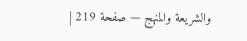والشريعة والمنهج — صفحة 219 |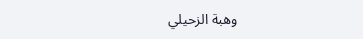وهبة الزحيلي